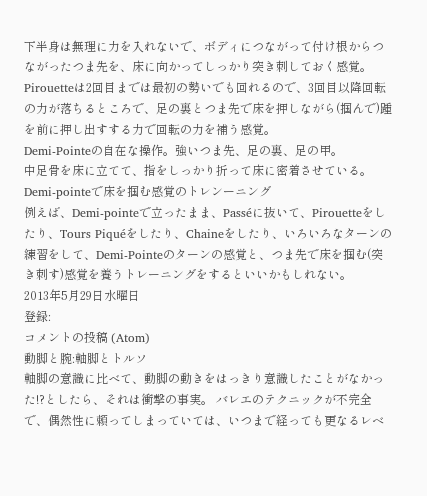下半身は無理に力を入れないで、ボディにつながって付け根からつながったつま先を、床に向かってしっかり突き刺しておく感覚。Pirouetteは2回目までは最初の勢いでも回れるので、3回目以降回転の力が落ちるところで、足の裏とつま先で床を押しながら(掴んで)踵を前に押し出すする力で回転の力を補う感覚。
Demi-Pointeの自在な操作。強いつま先、足の裏、足の甲。
中足骨を床に立てて、指をしっかり折って床に密着させている。
Demi-pointeで床を掴む感覚のトレンーニング
例えば、Demi-pointeで立ったまま、Passéに抜いて、Pirouetteをしたり、Tours Piquéをしたり、Chaineをしたり、いろいろなターンの練習をして、Demi-Pointeのターンの感覚と、つま先で床を掴む(突き刺す)感覚を養うトレーニングをするといいかもしれない。
2013年5月29日水曜日
登録:
コメントの投稿 (Atom)
動脚と腕:軸脚とトルソ
軸脚の意識に比べて、動脚の動きをはっきり意識したことがなかった!?としたら、それは衝撃の事実。 バレエのテクニックが不完全で、偶然性に頼ってしまっていては、いつまで経っても更なるレベ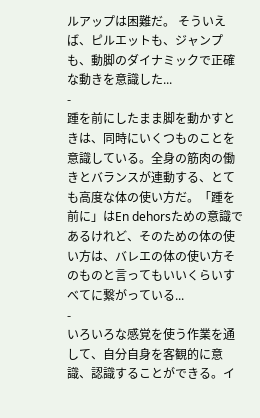ルアップは困難だ。 そういえば、ピルエットも、ジャンプも、動脚のダイナミックで正確な動きを意識した...
-
踵を前にしたまま脚を動かすときは、同時にいくつものことを意識している。全身の筋肉の働きとバランスが連動する、とても高度な体の使い方だ。「踵を前に」はEn dehorsための意識であるけれど、そのための体の使い方は、バレエの体の使い方そのものと言ってもいいくらいすべてに繋がっている...
-
いろいろな感覚を使う作業を通して、自分自身を客観的に意識、認識することができる。イ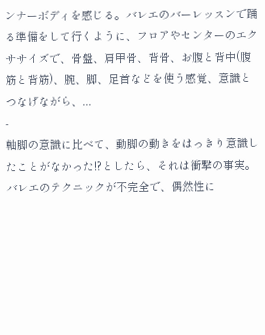ンナーボディを感じる。バレエのバーレッスンで踊る準備をして行くように、フロアやセンターのエクササイズで、骨盤、肩甲骨、背骨、お腹と背中(腹筋と背筋)、腕、脚、足首などを使う感覚、意識とつなげながら、...
-
軸脚の意識に比べて、動脚の動きをはっきり意識したことがなかった!?としたら、それは衝撃の事実。 バレエのテクニックが不完全で、偶然性に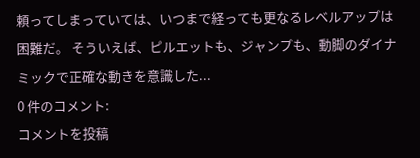頼ってしまっていては、いつまで経っても更なるレベルアップは困難だ。 そういえば、ピルエットも、ジャンプも、動脚のダイナミックで正確な動きを意識した...
0 件のコメント:
コメントを投稿